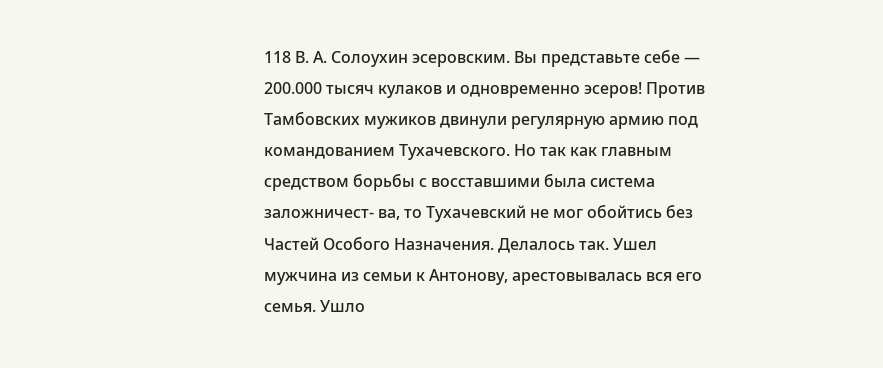118 В. А. Солоухин эсеровским. Вы представьте себе — 200.000 тысяч кулаков и одновременно эсеров! Против Тамбовских мужиков двинули регулярную армию под командованием Тухачевского. Но так как главным средством борьбы с восставшими была система заложничест- ва, то Тухачевский не мог обойтись без Частей Особого Назначения. Делалось так. Ушел мужчина из семьи к Антонову, арестовывалась вся его семья. Ушло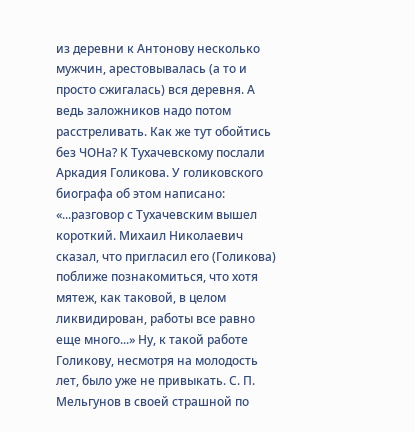из деревни к Антонову несколько мужчин, арестовывалась (а то и просто сжигалась) вся деревня. А ведь заложников надо потом расстреливать. Как же тут обойтись без ЧОНа? К Тухачевскому послали Аркадия Голикова. У голиковского биографа об этом написано: «...разговор с Тухачевским вышел короткий. Михаил Николаевич сказал, что пригласил его (Голикова) поближе познакомиться, что хотя мятеж, как таковой, в целом ликвидирован, работы все равно еще много...» Ну, к такой работе Голикову, несмотря на молодость лет, было уже не привыкать. С. П. Мельгунов в своей страшной по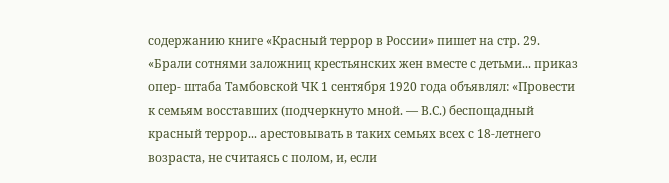содержанию книге «Красный террор в России» пишет на стр. 29. «Брали сотнями заложниц крестьянских жен вместе с детьми... приказ опер- штаба Тамбовской ЧК 1 сентября 1920 года объявлял: «Провести к семьям восставших (подчеркнуто мной. — В.С.) беспощадный красный террор... арестовывать в таких семьях всех с 18-летнего возраста, не считаясь с полом, и, если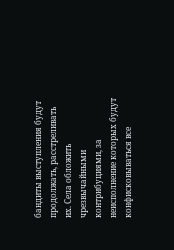бандиты выступления будут продолжать, расстреливать их. Села обложить чрезвычайными контрибуциями, за неисполнение которых будут конфисковываться все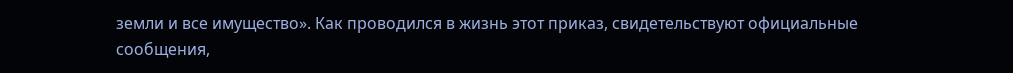земли и все имущество». Как проводился в жизнь этот приказ, свидетельствуют официальные сообщения,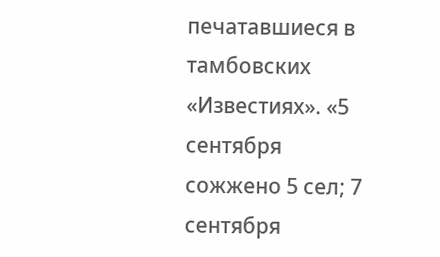печатавшиеся в тамбовских «Известиях». «5 сентября сожжено 5 сел; 7 сентября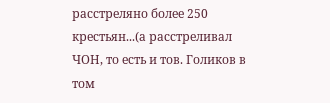расстреляно более 250 крестьян...(а расстреливал ЧОН, то есть и тов. Голиков в том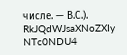числе. — В.С.).
RkJQdWJsaXNoZXIy NTc0NDU4